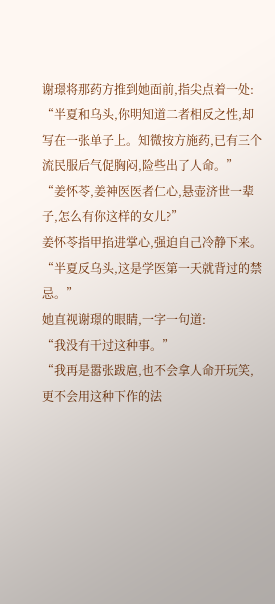谢璟将那药方推到她面前,指尖点着一处:
“半夏和乌头,你明知道二者相反之性,却写在一张单子上。知微按方施药,已有三个流民服后气促胸闷,险些出了人命。”
“姜怀苓,姜神医医者仁心,悬壶济世一辈子,怎么有你这样的女儿?”
姜怀苓指甲掐进掌心,强迫自己冷静下来。
“半夏反乌头,这是学医第一天就背过的禁忌。”
她直视谢璟的眼睛,一字一句道:
“我没有干过这种事。”
“我再是嚣张跋扈,也不会拿人命开玩笑,更不会用这种下作的法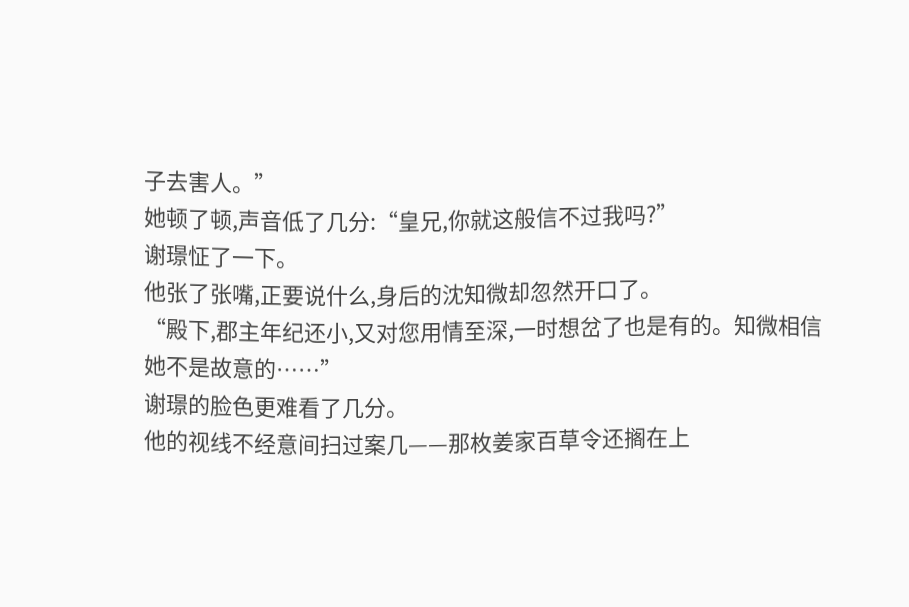子去害人。”
她顿了顿,声音低了几分:“皇兄,你就这般信不过我吗?”
谢璟怔了一下。
他张了张嘴,正要说什么,身后的沈知微却忽然开口了。
“殿下,郡主年纪还小,又对您用情至深,一时想岔了也是有的。知微相信她不是故意的……”
谢璟的脸色更难看了几分。
他的视线不经意间扫过案几——那枚姜家百草令还搁在上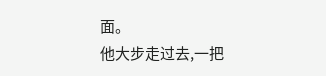面。
他大步走过去,一把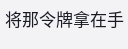将那令牌拿在手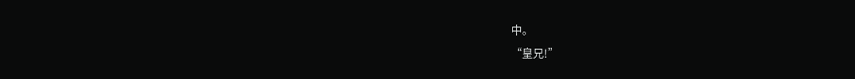中。
“皇兄!”